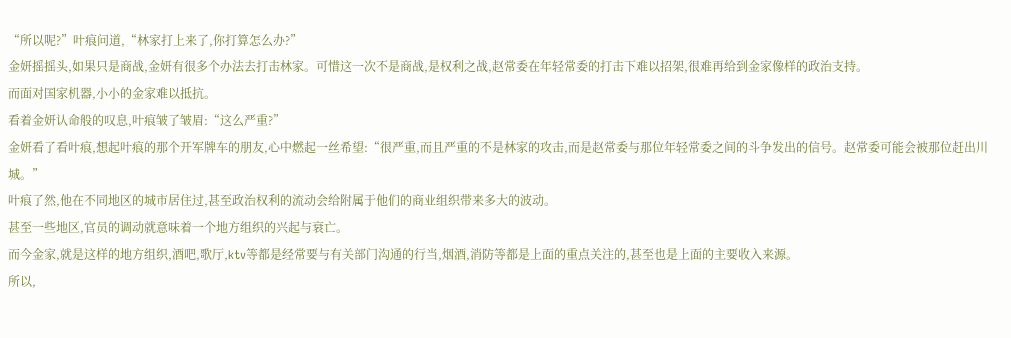“所以呢?”叶痕问道,“林家打上来了,你打算怎么办?”
金妍摇摇头,如果只是商战,金妍有很多个办法去打击林家。可惜这一次不是商战,是权利之战,赵常委在年轻常委的打击下难以招架,很难再给到金家像样的政治支持。
而面对国家机器,小小的金家难以抵抗。
看着金妍认命般的叹息,叶痕皱了皱眉:“这么严重?”
金妍看了看叶痕,想起叶痕的那个开军牌车的朋友,心中燃起一丝希望:“很严重,而且严重的不是林家的攻击,而是赵常委与那位年轻常委之间的斗争发出的信号。赵常委可能会被那位赶出川城。”
叶痕了然,他在不同地区的城市居住过,甚至政治权利的流动会给附属于他们的商业组织带来多大的波动。
甚至一些地区,官员的调动就意味着一个地方组织的兴起与衰亡。
而今金家,就是这样的地方组织,酒吧,歌厅,ktv等都是经常要与有关部门沟通的行当,烟酒,消防等都是上面的重点关注的,甚至也是上面的主要收入来源。
所以,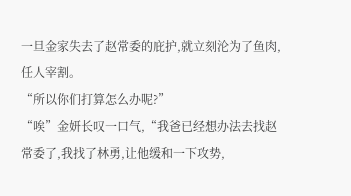一旦金家失去了赵常委的庇护,就立刻沦为了鱼肉,任人宰割。
“所以你们打算怎么办呢?”
“唉”金妍长叹一口气,“我爸已经想办法去找赵常委了,我找了林勇,让他缓和一下攻势,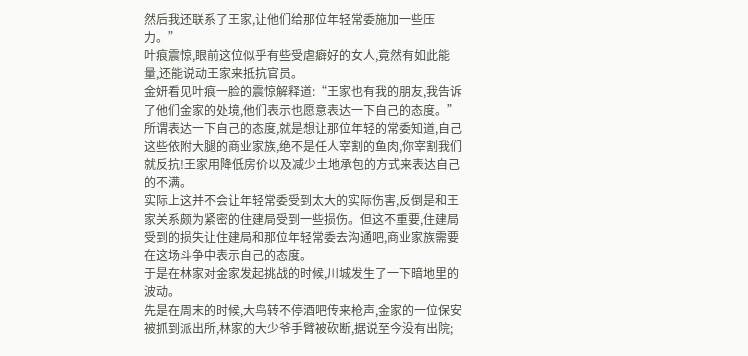然后我还联系了王家,让他们给那位年轻常委施加一些压力。”
叶痕震惊,眼前这位似乎有些受虐癖好的女人,竟然有如此能量,还能说动王家来抵抗官员。
金妍看见叶痕一脸的震惊解释道:“王家也有我的朋友,我告诉了他们金家的处境,他们表示也愿意表达一下自己的态度。”
所谓表达一下自己的态度,就是想让那位年轻的常委知道,自己这些依附大腿的商业家族,绝不是任人宰割的鱼肉,你宰割我们就反抗!王家用降低房价以及减少土地承包的方式来表达自己的不满。
实际上这并不会让年轻常委受到太大的实际伤害,反倒是和王家关系颇为紧密的住建局受到一些损伤。但这不重要,住建局受到的损失让住建局和那位年轻常委去沟通吧,商业家族需要在这场斗争中表示自己的态度。
于是在林家对金家发起挑战的时候,川城发生了一下暗地里的波动。
先是在周末的时候,大鸟转不停酒吧传来枪声,金家的一位保安被抓到派出所,林家的大少爷手臂被砍断,据说至今没有出院;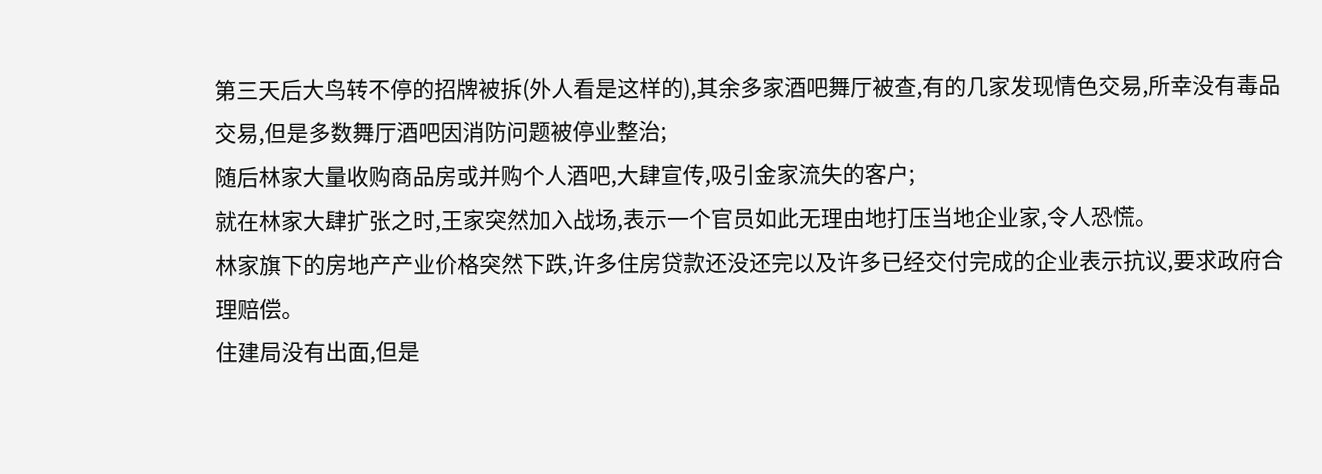第三天后大鸟转不停的招牌被拆(外人看是这样的),其余多家酒吧舞厅被查,有的几家发现情色交易,所幸没有毒品交易,但是多数舞厅酒吧因消防问题被停业整治;
随后林家大量收购商品房或并购个人酒吧,大肆宣传,吸引金家流失的客户;
就在林家大肆扩张之时,王家突然加入战场,表示一个官员如此无理由地打压当地企业家,令人恐慌。
林家旗下的房地产产业价格突然下跌,许多住房贷款还没还完以及许多已经交付完成的企业表示抗议,要求政府合理赔偿。
住建局没有出面,但是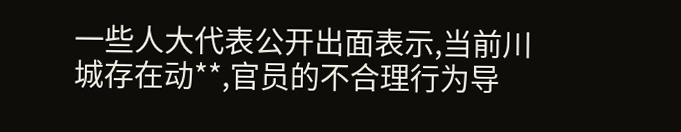一些人大代表公开出面表示,当前川城存在动**,官员的不合理行为导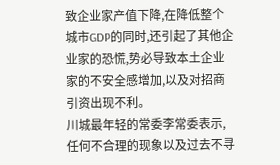致企业家产值下降,在降低整个城市GDP的同时,还引起了其他企业家的恐慌,势必导致本土企业家的不安全感增加,以及对招商引资出现不利。
川城最年轻的常委李常委表示,任何不合理的现象以及过去不寻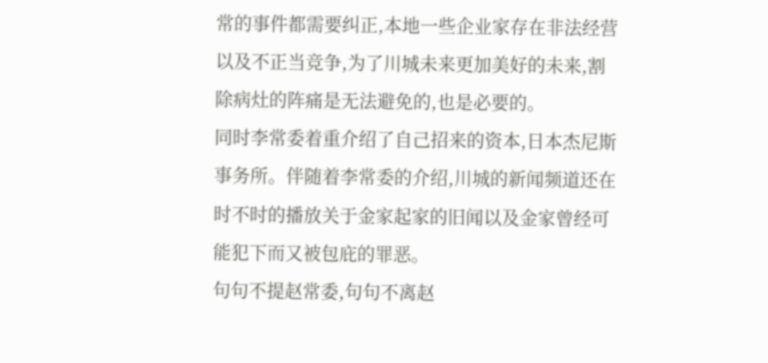常的事件都需要纠正,本地一些企业家存在非法经营以及不正当竞争,为了川城未来更加美好的未来,割除病灶的阵痛是无法避免的,也是必要的。
同时李常委着重介绍了自己招来的资本,日本杰尼斯事务所。伴随着李常委的介绍,川城的新闻频道还在时不时的播放关于金家起家的旧闻以及金家曾经可能犯下而又被包庇的罪恶。
句句不提赵常委,句句不离赵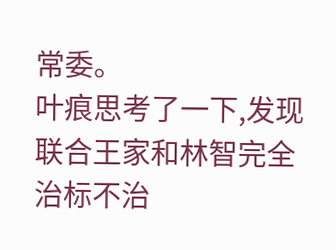常委。
叶痕思考了一下,发现联合王家和林智完全治标不治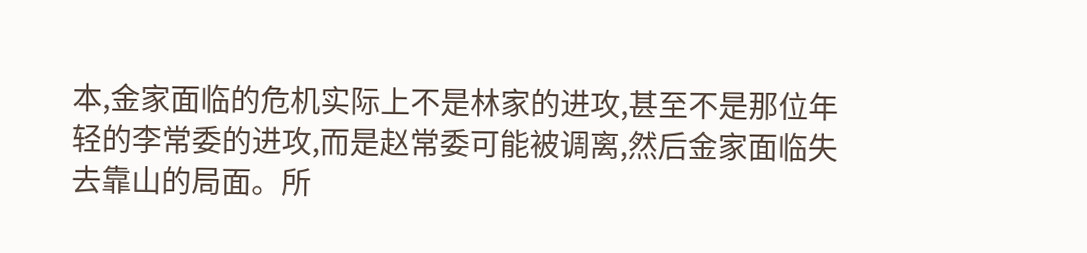本,金家面临的危机实际上不是林家的进攻,甚至不是那位年轻的李常委的进攻,而是赵常委可能被调离,然后金家面临失去靠山的局面。所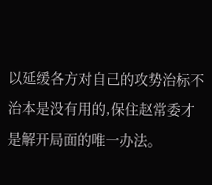以延缓各方对自己的攻势治标不治本是没有用的,保住赵常委才是解开局面的唯一办法。